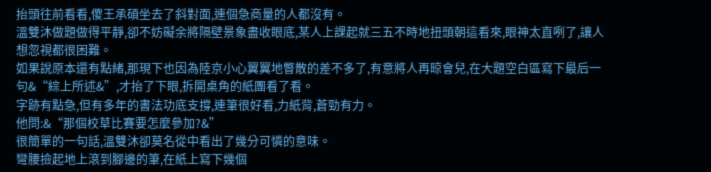抬頭往前看看,傻王承碩坐去了斜對面,連個急商量的人都沒有。
溫雙沐做題做得平靜,卻不妨礙余將隔壁景象盡收眼底,某人上課起就三五不時地扭頭朝這看來,眼神太直咧了,讓人想忽視都很困難。
如果說原本還有點緒,那現下也因為陸京小心翼翼地瞥散的差不多了,有意將人再晾會兒,在大題空白區寫下最后一句&“綜上所述&”,才抬了下眼,拆開桌角的紙團看了看。
字跡有點急,但有多年的書法功底支撐,連筆很好看,力紙背,蒼勁有力。
他問:&“那個校草比賽要怎麼參加?&”
很簡單的一句話,溫雙沐卻莫名從中看出了幾分可憐的意味。
彎腰撿起地上滾到腳邊的筆,在紙上寫下幾個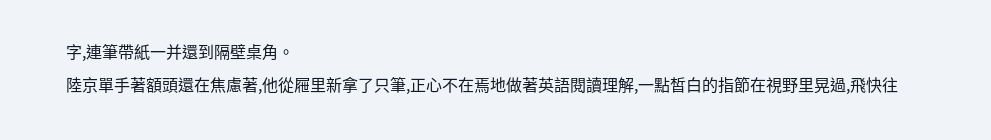字,連筆帶紙一并還到隔壁桌角。
陸京單手著額頭還在焦慮著,他從屜里新拿了只筆,正心不在焉地做著英語閱讀理解,一點皙白的指節在視野里晃過,飛快往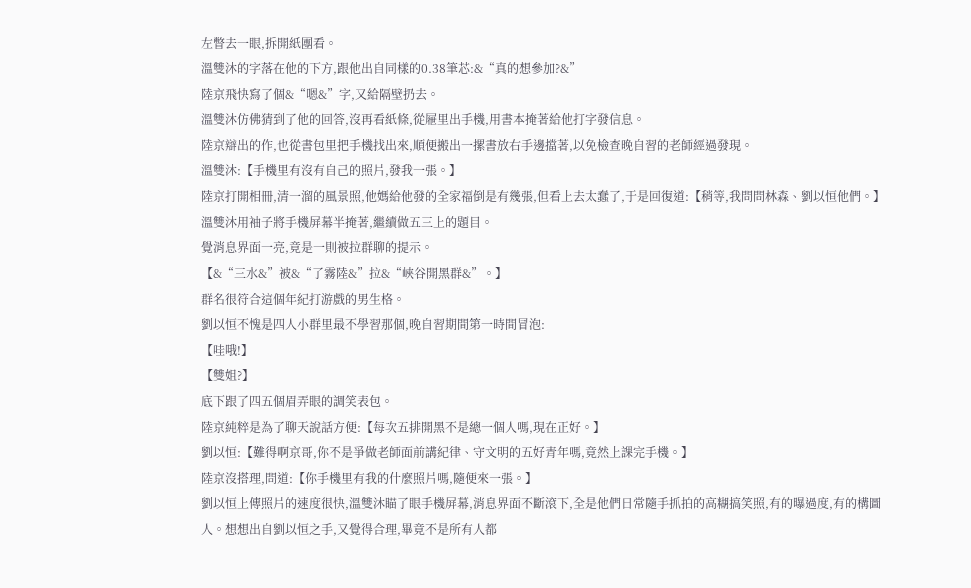左瞥去一眼,拆開紙團看。
溫雙沐的字落在他的下方,跟他出自同樣的0.38筆芯:&“真的想參加?&”
陸京飛快寫了個&“嗯&”字,又給隔壁扔去。
溫雙沐仿佛猜到了他的回答,沒再看紙條,從屜里出手機,用書本掩著給他打字發信息。
陸京辯出的作,也從書包里把手機找出來,順便搬出一摞書放右手邊擋著,以免檢查晚自習的老師經過發現。
溫雙沐:【手機里有沒有自己的照片,發我一張。】
陸京打開相冊,清一溜的風景照,他媽給他發的全家福倒是有幾張,但看上去太蠢了,于是回復道:【稍等,我問問林森、劉以恒他們。】
溫雙沐用袖子將手機屏幕半掩著,繼續做五三上的題目。
覺消息界面一亮,竟是一則被拉群聊的提示。
【&“三水&”被&“了霧陸&”拉&“峽谷開黑群&”。】
群名很符合這個年紀打游戲的男生格。
劉以恒不愧是四人小群里最不學習那個,晚自習期間第一時間冒泡:
【哇哦!】
【雙姐?】
底下跟了四五個眉弄眼的調笑表包。
陸京純粹是為了聊天說話方便:【每次五排開黑不是總一個人嗎,現在正好。】
劉以恒:【難得啊京哥,你不是爭做老師面前講紀律、守文明的五好青年嗎,竟然上課完手機。】
陸京沒搭理,問道:【你手機里有我的什麼照片嗎,隨便來一張。】
劉以恒上傳照片的速度很快,溫雙沐瞄了眼手機屏幕,消息界面不斷滾下,全是他們日常隨手抓拍的高糊搞笑照,有的曝過度,有的構圖人。想想出自劉以恒之手,又覺得合理,畢竟不是所有人都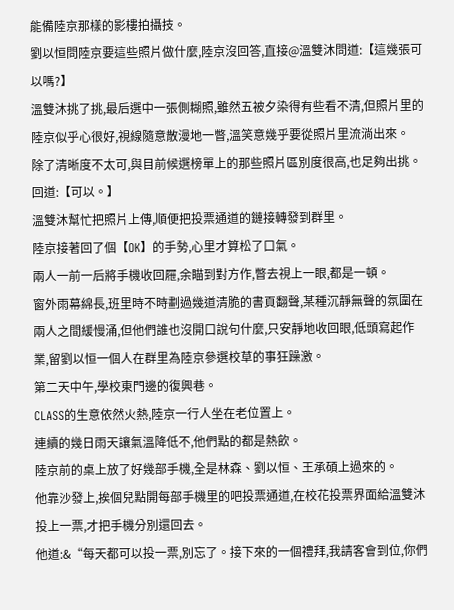能備陸京那樣的影樓拍攝技。
劉以恒問陸京要這些照片做什麼,陸京沒回答,直接@溫雙沐問道:【這幾張可以嗎?】
溫雙沐挑了挑,最后選中一張側糊照,雖然五被夕染得有些看不清,但照片里的陸京似乎心很好,視線隨意散漫地一瞥,溫笑意幾乎要從照片里流淌出來。
除了清晰度不太可,與目前候選榜單上的那些照片區別度很高,也足夠出挑。
回道:【可以。】
溫雙沐幫忙把照片上傳,順便把投票通道的鏈接轉發到群里。
陸京接著回了個【OK】的手勢,心里才算松了口氣。
兩人一前一后將手機收回屜,余瞄到對方作,瞥去視上一眼,都是一頓。
窗外雨幕綿長,班里時不時劃過幾道清脆的書頁翻聲,某種沉靜無聲的氛圍在兩人之間緩慢涌,但他們誰也沒開口說句什麼,只安靜地收回眼,低頭寫起作業,留劉以恒一個人在群里為陸京參選校草的事狂躁激。
第二天中午,學校東門邊的復興巷。
CLASS的生意依然火熱,陸京一行人坐在老位置上。
連續的幾日雨天讓氣溫降低不,他們點的都是熱飲。
陸京前的桌上放了好幾部手機,全是林森、劉以恒、王承碩上過來的。
他靠沙發上,挨個兒點開每部手機里的吧投票通道,在校花投票界面給溫雙沐投上一票,才把手機分別還回去。
他道:&“每天都可以投一票,別忘了。接下來的一個禮拜,我請客會到位,你們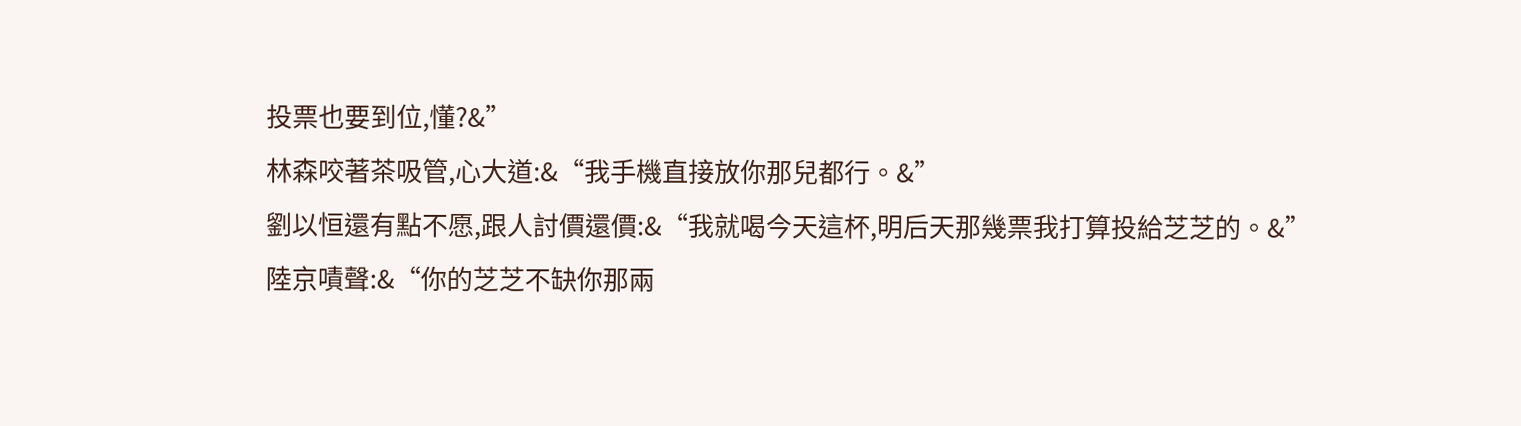投票也要到位,懂?&”
林森咬著茶吸管,心大道:&“我手機直接放你那兒都行。&”
劉以恒還有點不愿,跟人討價還價:&“我就喝今天這杯,明后天那幾票我打算投給芝芝的。&”
陸京嘖聲:&“你的芝芝不缺你那兩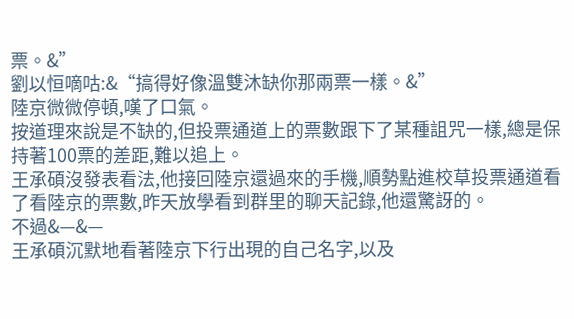票。&”
劉以恒嘀咕:&“搞得好像溫雙沐缺你那兩票一樣。&”
陸京微微停頓,嘆了口氣。
按道理來說是不缺的,但投票通道上的票數跟下了某種詛咒一樣,總是保持著100票的差距,難以追上。
王承碩沒發表看法,他接回陸京還過來的手機,順勢點進校草投票通道看了看陸京的票數,昨天放學看到群里的聊天記錄,他還驚訝的。
不過&—&—
王承碩沉默地看著陸京下行出現的自己名字,以及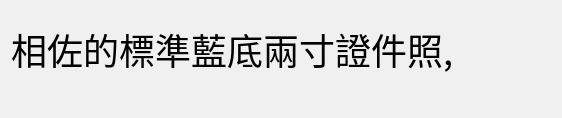相佐的標準藍底兩寸證件照,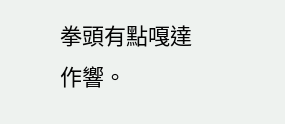拳頭有點嘎達作響。